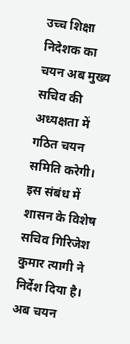उच्च शिक्षा निदेशक का चयन अब मुख्य सचिव की अध्यक्षता में गठित चयन समिति करेगी। इस संबंध में शासन के विशेष सचिव गिरिजेश कुमार त्यागी ने निर्देश दिया है। अब चयन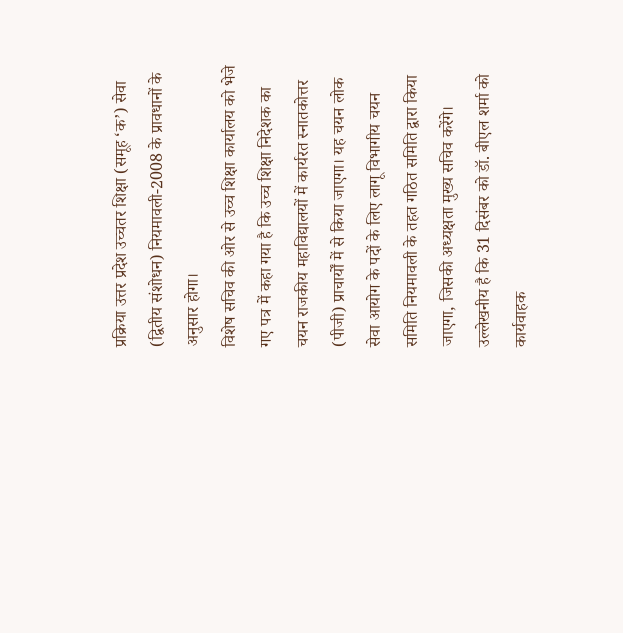प्रक्रिया उत्तर प्रदेश उच्चतर शिक्षा (समूह ‘क’) सेवा (द्वितीय संशोधन) नियमावली-2008 के प्रावधानों के अनुसार होगा।
विशेष सचिव की ओर से उच्च शिक्षा कार्यालय को भेजे गए पत्र में कहा गया है कि उच्च शिक्षा निदेशक का चयन राजकीय महाविद्यालयों में कार्यरत स्नातकोत्तर (पीजी) प्राचार्यों में से किया जाएगा। यह चयन लोक सेवा आयोग के पदों के लिए लागू विभागीय चयन समिति नियमावली के तहत गठित समिति द्वारा किया जाएगा, जिसकी अध्यक्षता मुख्य सचिव करेंगे।
उल्लेखनीय है कि 31 दिसंबर को डॉ. बीएल शर्मा को कार्यवाहक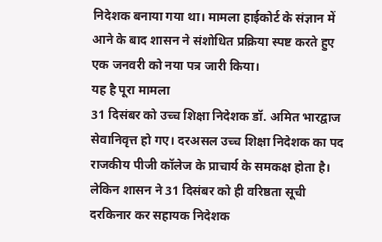निदेशक बनाया गया था। मामला हाईकोर्ट के संज्ञान में आने के बाद शासन ने संशोधित प्रक्रिया स्पष्ट करते हुए एक जनवरी को नया पत्र जारी किया।
यह है पूरा मामला
31 दिसंबर को उच्च शिक्षा निदेशक डॉ. अमित भारद्वाज सेवानिवृत्त हो गए। दरअसल उच्च शिक्षा निदेशक का पद राजकीय पीजी कॉलेज के प्राचार्य के समकक्ष होता है। लेकिन शासन ने 31 दिसंबर को ही वरिष्ठता सूची दरकिनार कर सहायक निदेशक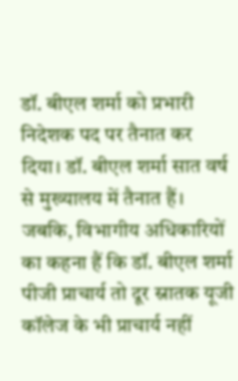डॉ. बीएल शर्मा को प्रभारी निदेशक पद पर तैनात कर दिया। डॉ. बीएल शर्मा सात वर्ष से मुख्यालय में तैनात हैं। जबकि, विभागीय अधिकारियों का कहना हैं कि डॉ. बीएल शर्मा पीजी प्राचार्य तो दूर स्नातक यूजी कॉलेज के भी प्राचार्य नहीं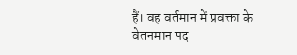हैं। वह वर्तमान में प्रवक्ता के वेतनमान पद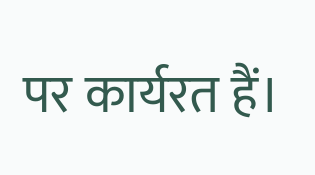पर कार्यरत हैं।